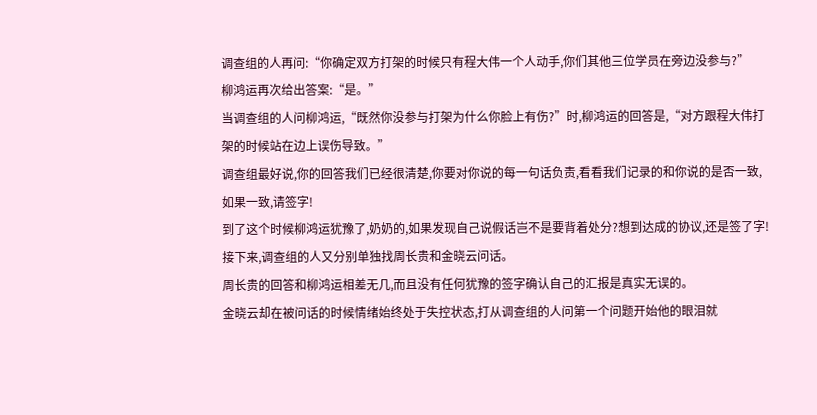调查组的人再问:“你确定双方打架的时候只有程大伟一个人动手,你们其他三位学员在旁边没参与?”
柳鸿运再次给出答案:“是。”
当调查组的人问柳鸿运,“既然你没参与打架为什么你脸上有伤?”时,柳鸿运的回答是,“对方跟程大伟打架的时候站在边上误伤导致。”
调查组最好说,你的回答我们已经很清楚,你要对你说的每一句话负责,看看我们记录的和你说的是否一致,如果一致,请签字!
到了这个时候柳鸿运犹豫了,奶奶的,如果发现自己说假话岂不是要背着处分?想到达成的协议,还是签了字!
接下来,调查组的人又分别单独找周长贵和金晓云问话。
周长贵的回答和柳鸿运相差无几,而且没有任何犹豫的签字确认自己的汇报是真实无误的。
金晓云却在被问话的时候情绪始终处于失控状态,打从调查组的人问第一个问题开始他的眼泪就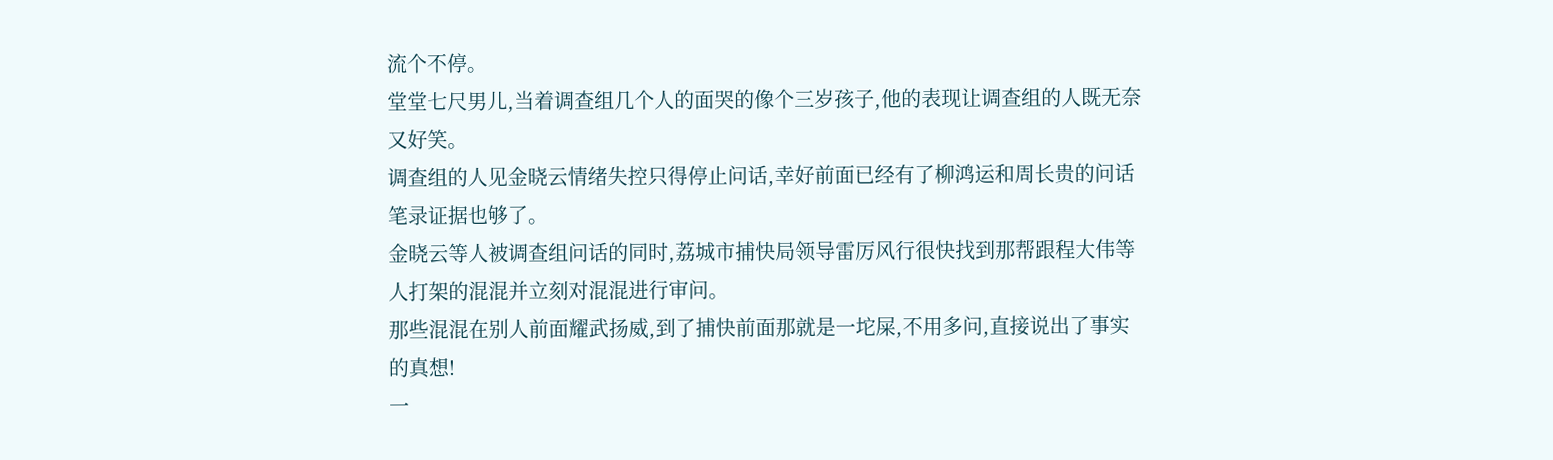流个不停。
堂堂七尺男儿,当着调查组几个人的面哭的像个三岁孩子,他的表现让调查组的人既无奈又好笑。
调查组的人见金晓云情绪失控只得停止问话,幸好前面已经有了柳鸿运和周长贵的问话笔录证据也够了。
金晓云等人被调查组问话的同时,荔城市捕快局领导雷厉风行很快找到那帮跟程大伟等人打架的混混并立刻对混混进行审问。
那些混混在别人前面耀武扬威,到了捕快前面那就是一坨屎,不用多问,直接说出了事实的真想!
一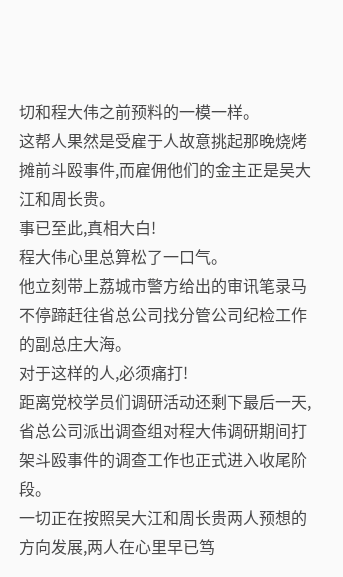切和程大伟之前预料的一模一样。
这帮人果然是受雇于人故意挑起那晚烧烤摊前斗殴事件,而雇佣他们的金主正是吴大江和周长贵。
事已至此,真相大白!
程大伟心里总算松了一口气。
他立刻带上荔城市警方给出的审讯笔录马不停蹄赶往省总公司找分管公司纪检工作的副总庄大海。
对于这样的人,必须痛打!
距离党校学员们调研活动还剩下最后一天,省总公司派出调查组对程大伟调研期间打架斗殴事件的调查工作也正式进入收尾阶段。
一切正在按照吴大江和周长贵两人预想的方向发展,两人在心里早已笃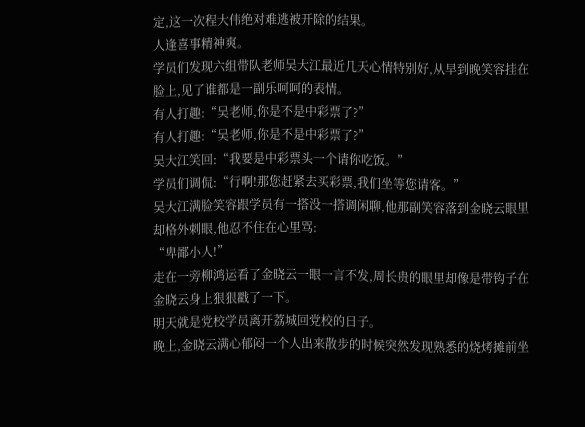定,这一次程大伟绝对难逃被开除的结果。
人逢喜事精神爽。
学员们发现六组带队老师吴大江最近几天心情特别好,从早到晚笑容挂在脸上,见了谁都是一副乐呵呵的表情。
有人打趣:“吴老师,你是不是中彩票了?”
有人打趣:“吴老师,你是不是中彩票了?”
吴大江笑回:“我要是中彩票头一个请你吃饭。”
学员们调侃:“行啊!那您赶紧去买彩票,我们坐等您请客。”
吴大江满脸笑容跟学员有一搭没一搭调闲聊,他那副笑容落到金晓云眼里却格外刺眼,他忍不住在心里骂:
“卑鄙小人!”
走在一旁柳鸿运看了金晓云一眼一言不发,周长贵的眼里却像是带钩子在金晓云身上狠狠戳了一下。
明天就是党校学员离开荔城回党校的日子。
晚上,金晓云满心郁闷一个人出来散步的时候突然发现熟悉的烧烤摊前坐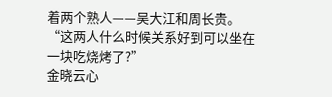着两个熟人——吴大江和周长贵。
“这两人什么时候关系好到可以坐在一块吃烧烤了?”
金晓云心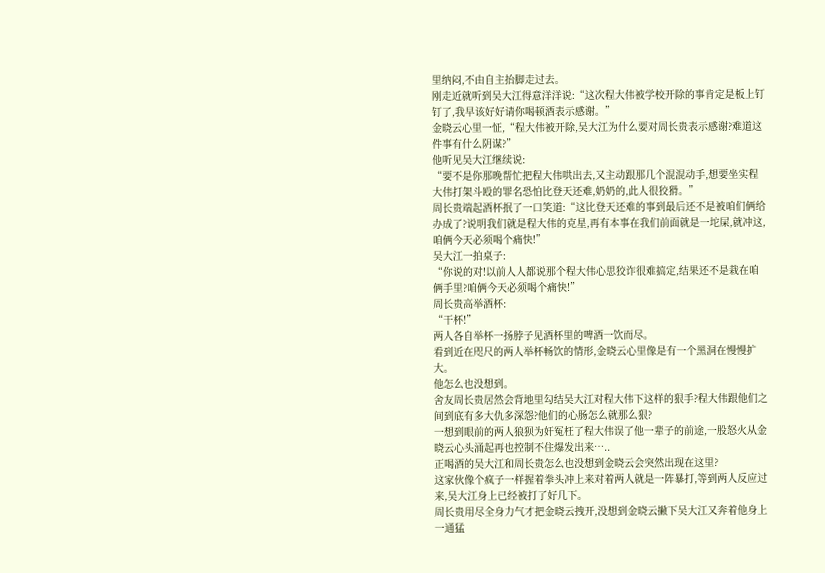里纳闷,不由自主抬脚走过去。
刚走近就听到吴大江得意洋洋说:“这次程大伟被学校开除的事肯定是板上钉钉了,我早该好好请你喝顿酒表示感谢。”
金晓云心里一怔,“程大伟被开除,吴大江为什么要对周长贵表示感谢?难道这件事有什么阴谋?”
他听见吴大江继续说:
“要不是你那晚帮忙把程大伟哄出去,又主动跟那几个混混动手,想要坐实程大伟打架斗殴的罪名恐怕比登天还难,奶奶的,此人很狡猾。”
周长贵端起酒杯抿了一口笑道:“这比登天还难的事到最后还不是被咱们俩给办成了?说明我们就是程大伟的克星,再有本事在我们前面就是一坨屎,就冲这,咱俩今天必须喝个痛快!”
吴大江一拍桌子:
“你说的对!以前人人都说那个程大伟心思狡诈很难搞定,结果还不是栽在咱俩手里?咱俩今天必须喝个痛快!”
周长贵高举酒杯:
“干杯!”
两人各自举杯一扬脖子见酒杯里的啤酒一饮而尽。
看到近在咫尺的两人举杯畅饮的情形,金晓云心里像是有一个黑洞在慢慢扩大。
他怎么也没想到。
舍友周长贵居然会背地里勾结吴大江对程大伟下这样的狠手?程大伟跟他们之间到底有多大仇多深怨?他们的心肠怎么就那么狠?
一想到眼前的两人狼狈为奸冤枉了程大伟误了他一辈子的前途,一股怒火从金晓云心头涌起再也控制不住爆发出来…..
正喝酒的吴大江和周长贵怎么也没想到金晓云会突然出现在这里?
这家伙像个疯子一样握着拳头冲上来对着两人就是一阵暴打,等到两人反应过来,吴大江身上已经被打了好几下。
周长贵用尽全身力气才把金晓云拽开,没想到金晓云撇下吴大江又奔着他身上一通猛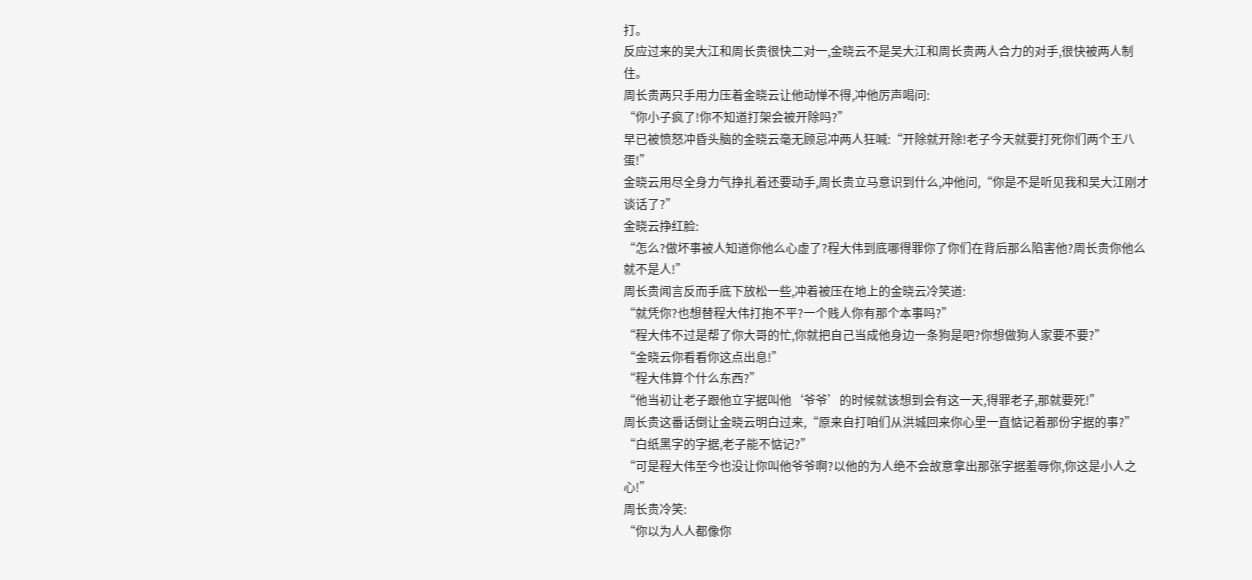打。
反应过来的吴大江和周长贵很快二对一,金晓云不是吴大江和周长贵两人合力的对手,很快被两人制住。
周长贵两只手用力压着金晓云让他动惮不得,冲他厉声喝问:
“你小子疯了!你不知道打架会被开除吗?”
早已被愤怒冲昏头脑的金晓云毫无顾忌冲两人狂喊:“开除就开除!老子今天就要打死你们两个王八蛋!”
金晓云用尽全身力气挣扎着还要动手,周长贵立马意识到什么,冲他问,“你是不是听见我和吴大江刚才谈话了?”
金晓云挣红脸:
“怎么?做坏事被人知道你他么心虚了?程大伟到底哪得罪你了你们在背后那么陷害他?周长贵你他么就不是人!”
周长贵闻言反而手底下放松一些,冲着被压在地上的金晓云冷笑道:
“就凭你?也想替程大伟打抱不平?一个贱人你有那个本事吗?”
“程大伟不过是帮了你大哥的忙,你就把自己当成他身边一条狗是吧?你想做狗人家要不要?”
“金晓云你看看你这点出息!”
“程大伟算个什么东西?”
“他当初让老子跟他立字据叫他‘爷爷’的时候就该想到会有这一天,得罪老子,那就要死!”
周长贵这番话倒让金晓云明白过来,“原来自打咱们从洪城回来你心里一直惦记着那份字据的事?”
“白纸黑字的字据,老子能不惦记?”
“可是程大伟至今也没让你叫他爷爷啊?以他的为人绝不会故意拿出那张字据羞辱你,你这是小人之心!”
周长贵冷笑:
“你以为人人都像你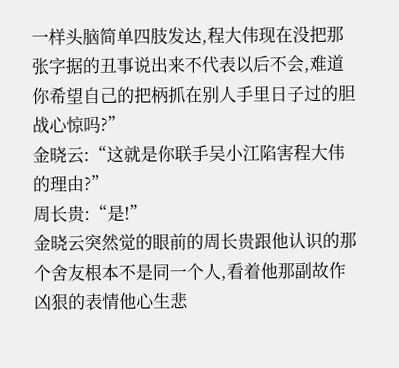一样头脑简单四肢发达,程大伟现在没把那张字据的丑事说出来不代表以后不会,难道你希望自己的把柄抓在别人手里日子过的胆战心惊吗?”
金晓云:“这就是你联手吴小江陷害程大伟的理由?”
周长贵:“是!”
金晓云突然觉的眼前的周长贵跟他认识的那个舍友根本不是同一个人,看着他那副故作凶狠的表情他心生悲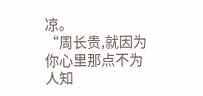凉。
“周长贵,就因为你心里那点不为人知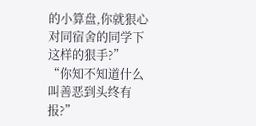的小算盘,你就狠心对同宿舍的同学下这样的狠手?”
“你知不知道什么叫善恶到头终有报?”